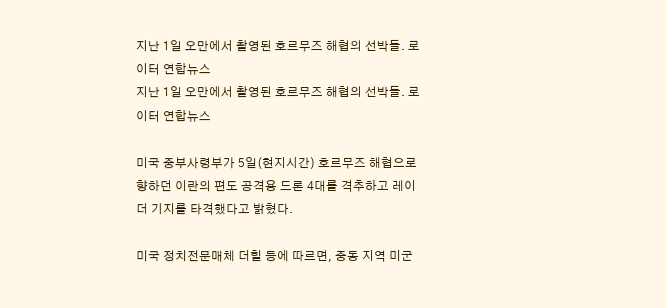지난 1일 오만에서 촬영된 호르무즈 해협의 선박들. 로이터 연합뉴스
지난 1일 오만에서 촬영된 호르무즈 해협의 선박들. 로이터 연합뉴스

미국 중부사령부가 5일(현지시간) 호르무즈 해협으로 향하던 이란의 편도 공격용 드론 4대를 격추하고 레이더 기지를 타격했다고 밝혔다.

미국 정치전문매체 더힐 등에 따르면, 중동 지역 미군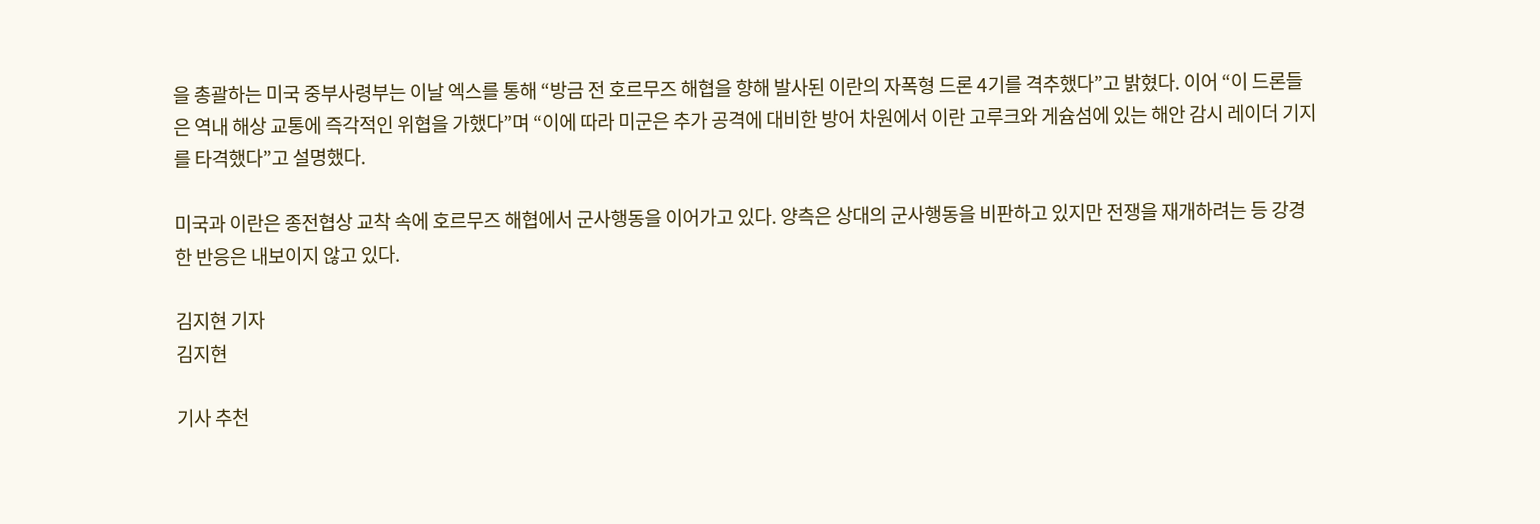을 총괄하는 미국 중부사령부는 이날 엑스를 통해 “방금 전 호르무즈 해협을 향해 발사된 이란의 자폭형 드론 4기를 격추했다”고 밝혔다. 이어 “이 드론들은 역내 해상 교통에 즉각적인 위협을 가했다”며 “이에 따라 미군은 추가 공격에 대비한 방어 차원에서 이란 고루크와 게슘섬에 있는 해안 감시 레이더 기지를 타격했다”고 설명했다.

미국과 이란은 종전협상 교착 속에 호르무즈 해협에서 군사행동을 이어가고 있다. 양측은 상대의 군사행동을 비판하고 있지만 전쟁을 재개하려는 등 강경한 반응은 내보이지 않고 있다.

김지현 기자
김지현

기사 추천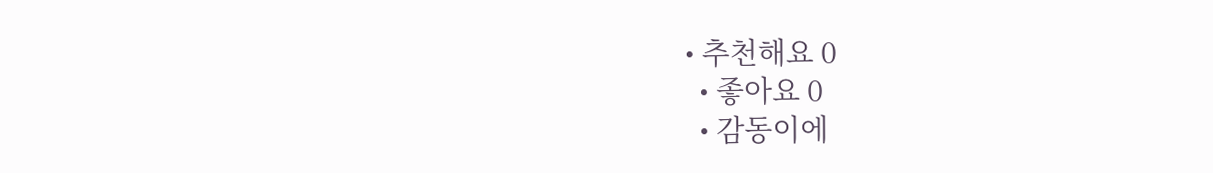• 추천해요 0
  • 좋아요 0
  • 감동이에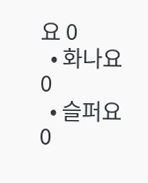요 0
  • 화나요 0
  • 슬퍼요 0